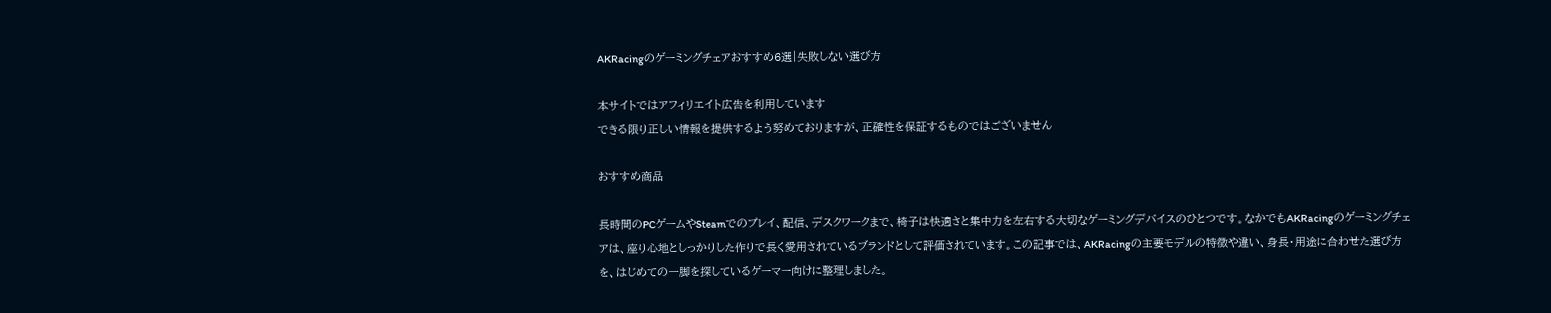AKRacingのゲーミングチェアおすすめ6選|失敗しない選び方

本サイトではアフィリエイト広告を利用しています
できる限り正しい情報を提供するよう努めておりますが、正確性を保証するものではございません

おすすめ商品

長時間のPCゲームやSteamでのプレイ、配信、デスクワークまで、椅子は快適さと集中力を左右する大切なゲーミングデバイスのひとつです。なかでもAKRacingのゲーミングチェアは、座り心地としっかりした作りで長く愛用されているブランドとして評価されています。この記事では、AKRacingの主要モデルの特徴や違い、身長・用途に合わせた選び方を、はじめての一脚を探しているゲーマー向けに整理しました。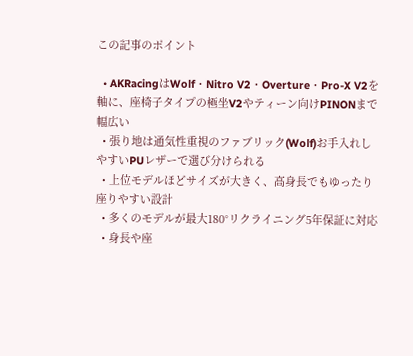この記事のポイント

  • AKRacingはWolf・Nitro V2・Overture・Pro-X V2を軸に、座椅子タイプの極坐V2やティーン向けPINONまで幅広い
  • 張り地は通気性重視のファブリック(Wolf)お手入れしやすいPUレザーで選び分けられる
  • 上位モデルほどサイズが大きく、高身長でもゆったり座りやすい設計
  • 多くのモデルが最大180°リクライニング5年保証に対応
  • 身長や座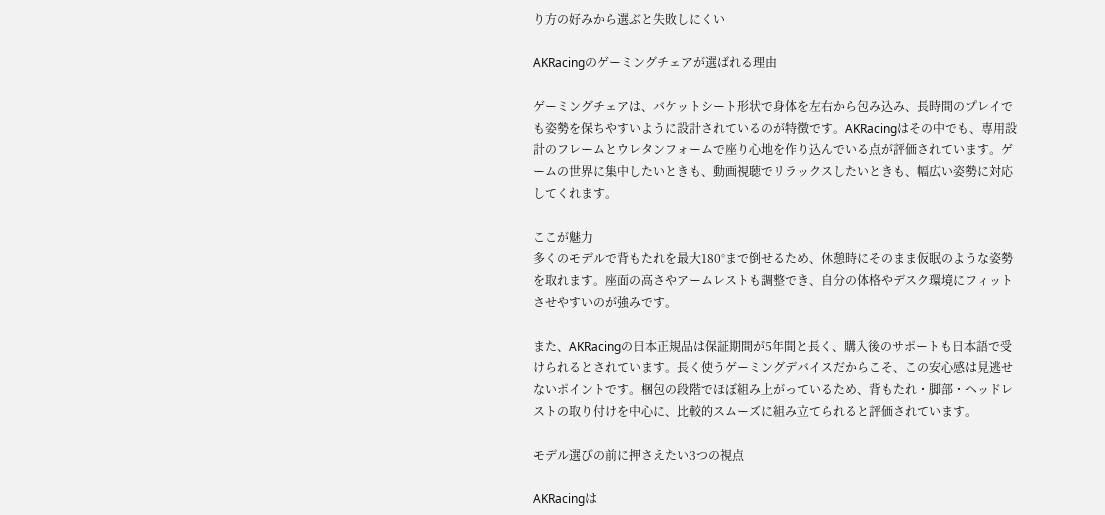り方の好みから選ぶと失敗しにくい

AKRacingのゲーミングチェアが選ばれる理由

ゲーミングチェアは、バケットシート形状で身体を左右から包み込み、長時間のプレイでも姿勢を保ちやすいように設計されているのが特徴です。AKRacingはその中でも、専用設計のフレームとウレタンフォームで座り心地を作り込んでいる点が評価されています。ゲームの世界に集中したいときも、動画視聴でリラックスしたいときも、幅広い姿勢に対応してくれます。

ここが魅力
多くのモデルで背もたれを最大180°まで倒せるため、休憩時にそのまま仮眠のような姿勢を取れます。座面の高さやアームレストも調整でき、自分の体格やデスク環境にフィットさせやすいのが強みです。

また、AKRacingの日本正規品は保証期間が5年間と長く、購入後のサポートも日本語で受けられるとされています。長く使うゲーミングデバイスだからこそ、この安心感は見逃せないポイントです。梱包の段階でほぼ組み上がっているため、背もたれ・脚部・ヘッドレストの取り付けを中心に、比較的スムーズに組み立てられると評価されています。

モデル選びの前に押さえたい3つの視点

AKRacingは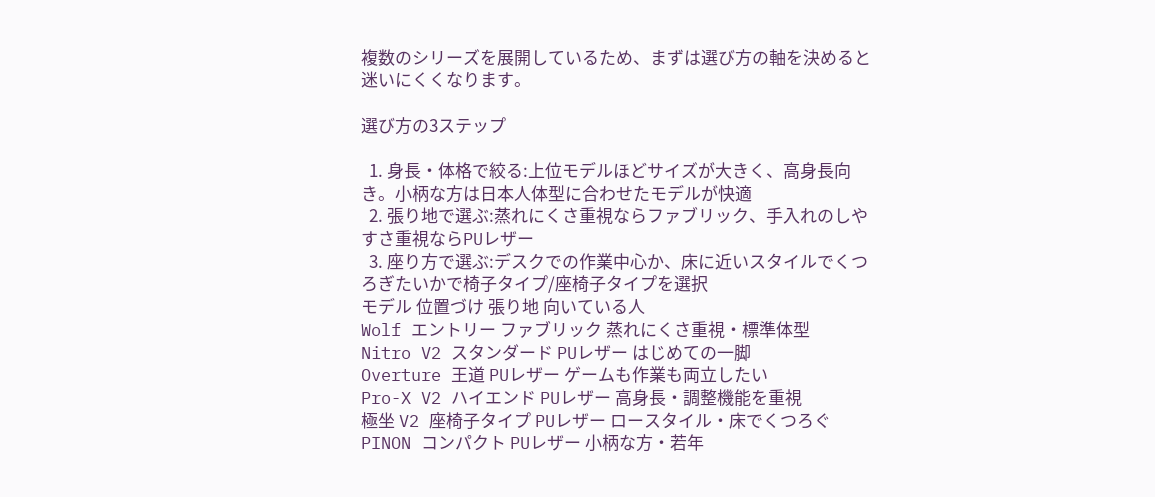複数のシリーズを展開しているため、まずは選び方の軸を決めると迷いにくくなります。

選び方の3ステップ

  1. 身長・体格で絞る:上位モデルほどサイズが大きく、高身長向き。小柄な方は日本人体型に合わせたモデルが快適
  2. 張り地で選ぶ:蒸れにくさ重視ならファブリック、手入れのしやすさ重視ならPUレザー
  3. 座り方で選ぶ:デスクでの作業中心か、床に近いスタイルでくつろぎたいかで椅子タイプ/座椅子タイプを選択
モデル 位置づけ 張り地 向いている人
Wolf エントリー ファブリック 蒸れにくさ重視・標準体型
Nitro V2 スタンダード PUレザー はじめての一脚
Overture 王道 PUレザー ゲームも作業も両立したい
Pro-X V2 ハイエンド PUレザー 高身長・調整機能を重視
極坐 V2 座椅子タイプ PUレザー ロースタイル・床でくつろぐ
PINON コンパクト PUレザー 小柄な方・若年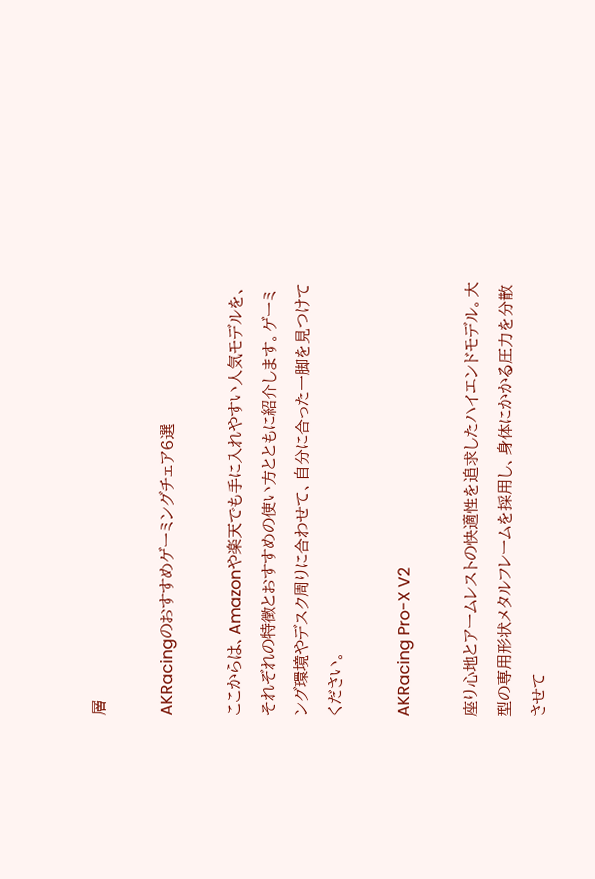層

AKRacingのおすすめゲーミングチェア6選

ここからは、Amazonや楽天でも手に入れやすい人気モデルを、それぞれの特徴とおすすめの使い方とともに紹介します。ゲーミング環境やデスク周りに合わせて、自分に合った一脚を見つけてください。

AKRacing Pro-X V2

座り心地とアームレストの快適性を追求したハイエンドモデル。大型の専用形状メタルフレームを採用し、身体にかかる圧力を分散させて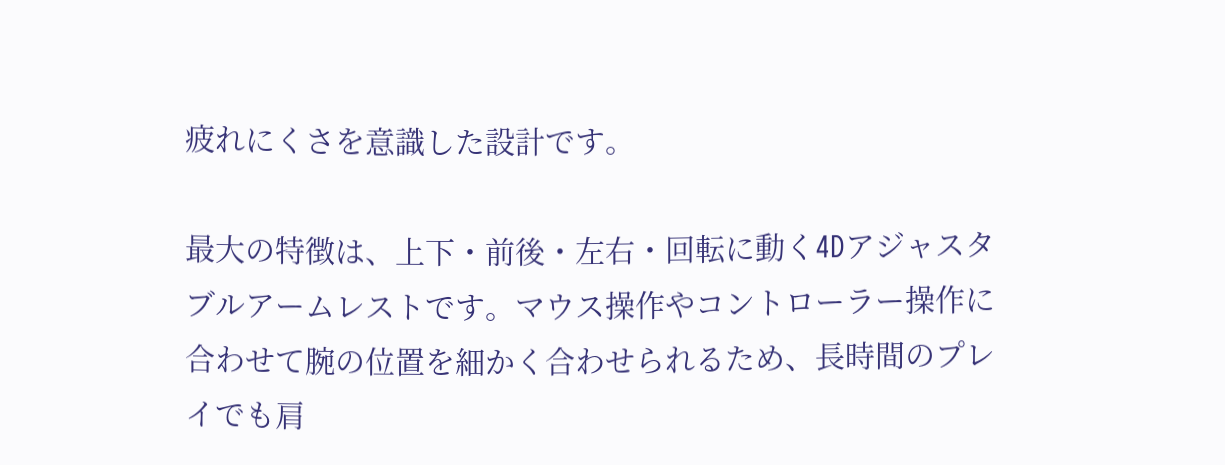疲れにくさを意識した設計です。

最大の特徴は、上下・前後・左右・回転に動く4Dアジャスタブルアームレストです。マウス操作やコントローラー操作に合わせて腕の位置を細かく合わせられるため、長時間のプレイでも肩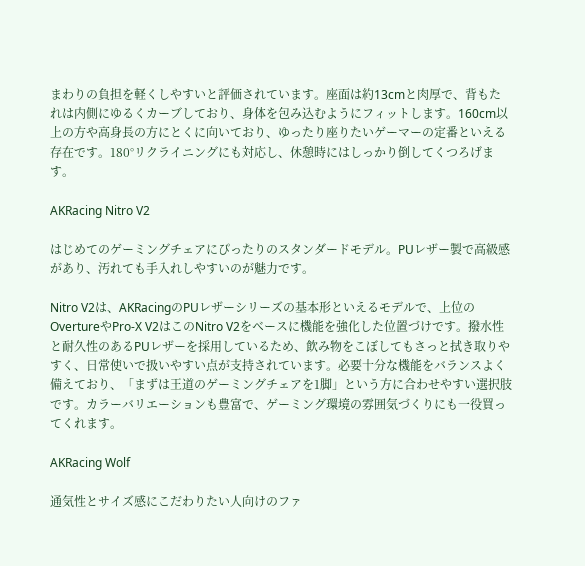まわりの負担を軽くしやすいと評価されています。座面は約13cmと肉厚で、背もたれは内側にゆるくカーブしており、身体を包み込むようにフィットします。160cm以上の方や高身長の方にとくに向いており、ゆったり座りたいゲーマーの定番といえる存在です。180°リクライニングにも対応し、休憩時にはしっかり倒してくつろげます。

AKRacing Nitro V2

はじめてのゲーミングチェアにぴったりのスタンダードモデル。PUレザー製で高級感があり、汚れても手入れしやすいのが魅力です。

Nitro V2は、AKRacingのPUレザーシリーズの基本形といえるモデルで、上位のOvertureやPro-X V2はこのNitro V2をベースに機能を強化した位置づけです。撥水性と耐久性のあるPUレザーを採用しているため、飲み物をこぼしてもさっと拭き取りやすく、日常使いで扱いやすい点が支持されています。必要十分な機能をバランスよく備えており、「まずは王道のゲーミングチェアを1脚」という方に合わせやすい選択肢です。カラーバリエーションも豊富で、ゲーミング環境の雰囲気づくりにも一役買ってくれます。

AKRacing Wolf

通気性とサイズ感にこだわりたい人向けのファ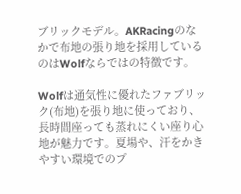ブリックモデル。AKRacingのなかで布地の張り地を採用しているのはWolfならではの特徴です。

Wolfは通気性に優れたファブリック(布地)を張り地に使っており、長時間座っても蒸れにくい座り心地が魅力です。夏場や、汗をかきやすい環境でのプ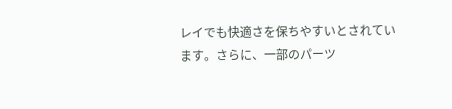レイでも快適さを保ちやすいとされています。さらに、一部のパーツ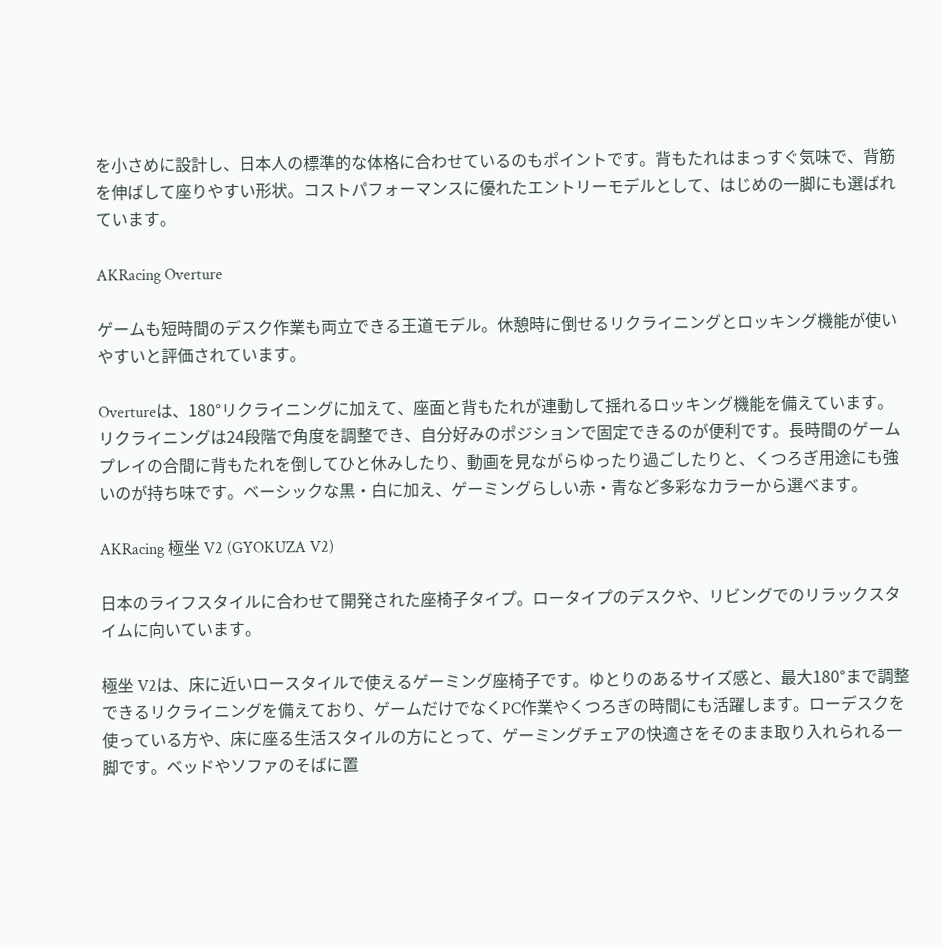を小さめに設計し、日本人の標準的な体格に合わせているのもポイントです。背もたれはまっすぐ気味で、背筋を伸ばして座りやすい形状。コストパフォーマンスに優れたエントリーモデルとして、はじめの一脚にも選ばれています。

AKRacing Overture

ゲームも短時間のデスク作業も両立できる王道モデル。休憩時に倒せるリクライニングとロッキング機能が使いやすいと評価されています。

Overtureは、180°リクライニングに加えて、座面と背もたれが連動して揺れるロッキング機能を備えています。リクライニングは24段階で角度を調整でき、自分好みのポジションで固定できるのが便利です。長時間のゲームプレイの合間に背もたれを倒してひと休みしたり、動画を見ながらゆったり過ごしたりと、くつろぎ用途にも強いのが持ち味です。ベーシックな黒・白に加え、ゲーミングらしい赤・青など多彩なカラーから選べます。

AKRacing 極坐 V2 (GYOKUZA V2)

日本のライフスタイルに合わせて開発された座椅子タイプ。ロータイプのデスクや、リビングでのリラックスタイムに向いています。

極坐 V2は、床に近いロースタイルで使えるゲーミング座椅子です。ゆとりのあるサイズ感と、最大180°まで調整できるリクライニングを備えており、ゲームだけでなくPC作業やくつろぎの時間にも活躍します。ローデスクを使っている方や、床に座る生活スタイルの方にとって、ゲーミングチェアの快適さをそのまま取り入れられる一脚です。ベッドやソファのそばに置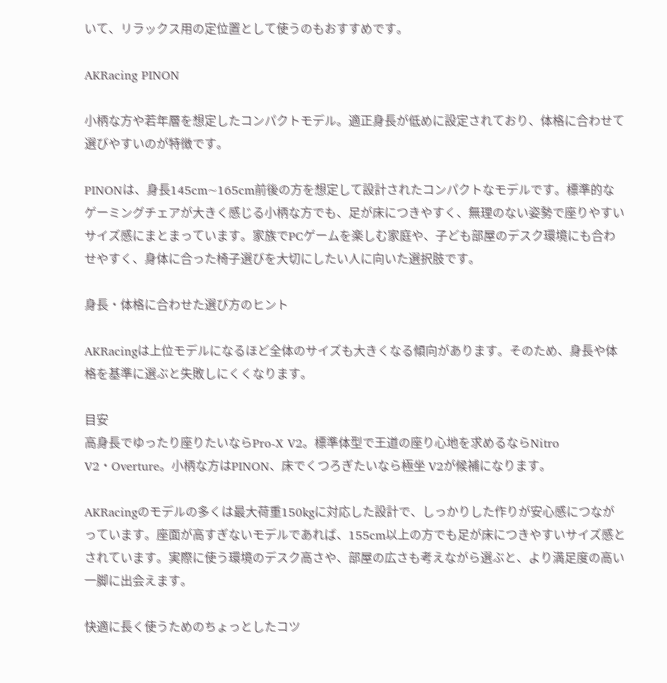いて、リラックス用の定位置として使うのもおすすめです。

AKRacing PINON

小柄な方や若年層を想定したコンパクトモデル。適正身長が低めに設定されており、体格に合わせて選びやすいのが特徴です。

PINONは、身長145cm~165cm前後の方を想定して設計されたコンパクトなモデルです。標準的なゲーミングチェアが大きく感じる小柄な方でも、足が床につきやすく、無理のない姿勢で座りやすいサイズ感にまとまっています。家族でPCゲームを楽しむ家庭や、子ども部屋のデスク環境にも合わせやすく、身体に合った椅子選びを大切にしたい人に向いた選択肢です。

身長・体格に合わせた選び方のヒント

AKRacingは上位モデルになるほど全体のサイズも大きくなる傾向があります。そのため、身長や体格を基準に選ぶと失敗しにくくなります。

目安
高身長でゆったり座りたいならPro-X V2。標準体型で王道の座り心地を求めるならNitro V2・Overture。小柄な方はPINON、床でくつろぎたいなら極坐 V2が候補になります。

AKRacingのモデルの多くは最大荷重150kgに対応した設計で、しっかりした作りが安心感につながっています。座面が高すぎないモデルであれば、155cm以上の方でも足が床につきやすいサイズ感とされています。実際に使う環境のデスク高さや、部屋の広さも考えながら選ぶと、より満足度の高い一脚に出会えます。

快適に長く使うためのちょっとしたコツ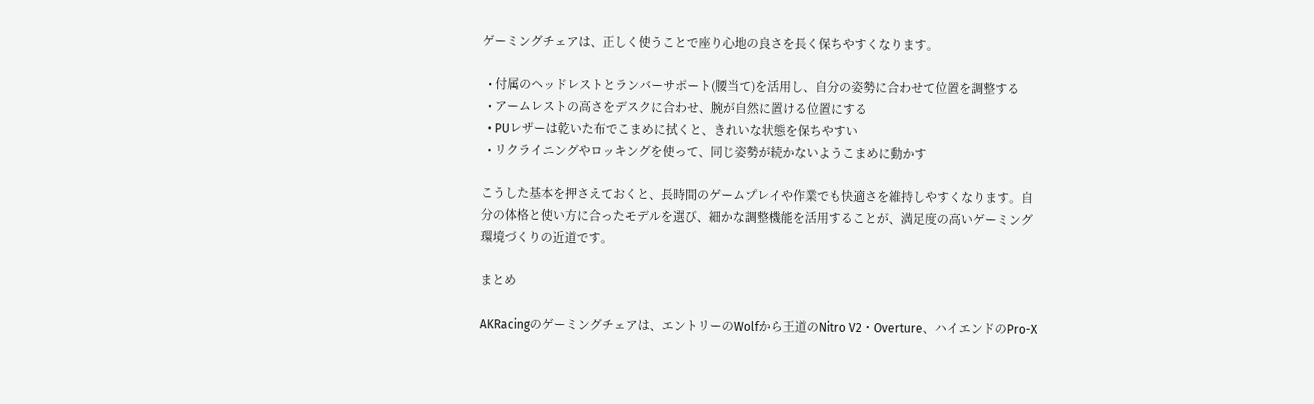ゲーミングチェアは、正しく使うことで座り心地の良さを長く保ちやすくなります。

  • 付属のヘッドレストとランバーサポート(腰当て)を活用し、自分の姿勢に合わせて位置を調整する
  • アームレストの高さをデスクに合わせ、腕が自然に置ける位置にする
  • PUレザーは乾いた布でこまめに拭くと、きれいな状態を保ちやすい
  • リクライニングやロッキングを使って、同じ姿勢が続かないようこまめに動かす

こうした基本を押さえておくと、長時間のゲームプレイや作業でも快適さを維持しやすくなります。自分の体格と使い方に合ったモデルを選び、細かな調整機能を活用することが、満足度の高いゲーミング環境づくりの近道です。

まとめ

AKRacingのゲーミングチェアは、エントリーのWolfから王道のNitro V2・Overture、ハイエンドのPro-X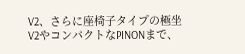V2、さらに座椅子タイプの極坐 V2やコンパクトなPINONまで、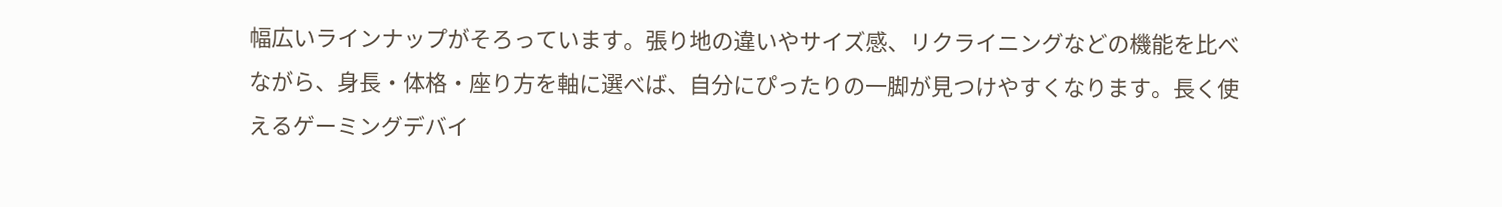幅広いラインナップがそろっています。張り地の違いやサイズ感、リクライニングなどの機能を比べながら、身長・体格・座り方を軸に選べば、自分にぴったりの一脚が見つけやすくなります。長く使えるゲーミングデバイ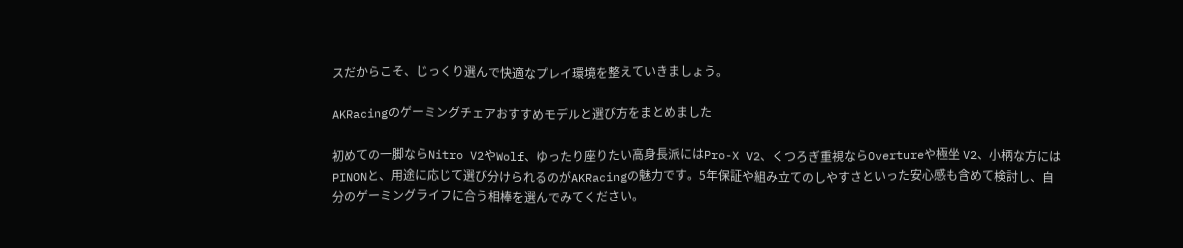スだからこそ、じっくり選んで快適なプレイ環境を整えていきましょう。

AKRacingのゲーミングチェアおすすめモデルと選び方をまとめました

初めての一脚ならNitro V2やWolf、ゆったり座りたい高身長派にはPro-X V2、くつろぎ重視ならOvertureや極坐 V2、小柄な方にはPINONと、用途に応じて選び分けられるのがAKRacingの魅力です。5年保証や組み立てのしやすさといった安心感も含めて検討し、自分のゲーミングライフに合う相棒を選んでみてください。